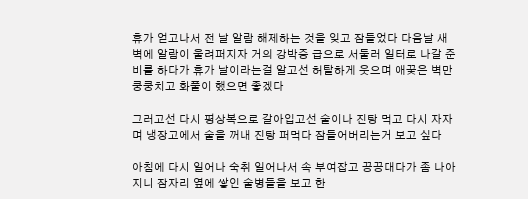휴가 얻고나서 전 날 알람 해제하는 것을 잊고 잠들었다 다음날 새벽에 알람이 울려퍼지자 거의 강박증 급으로 서둘러 일터로 나갈 준비를 하다가 휴가 날이라는걸 알고선 허탈하게 웃으며 애꿎은 벽만 쿵쿵치고 화풀이 했으면 좋겠다

그러고선 다시 평상복으로 갈아입고선 술이나 진탕 먹고 다시 자자며 냉장고에서 술을 꺼내 진탕 퍼먹다 잠들어버리는거 보고 싶다

아침에 다시 일어나 숙취 일어나서 속 부여잡고 끙끙대다가 좀 나아지니 잠자리 옆에 쌓인 술병들을 보고 한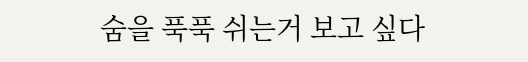숨을 푹푹 쉬는거 보고 싶다